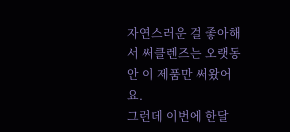자연스러운 걸 좋아해서 써클렌즈는 오랫동안 이 제품만 써왔어요.
그런데 이번에 한달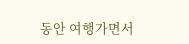동안 여행가면서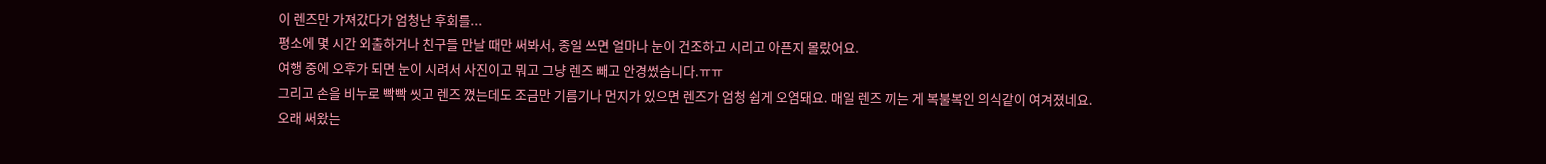이 렌즈만 가져갔다가 엄청난 후회를...
평소에 몇 시간 외출하거나 친구들 만날 때만 써봐서, 종일 쓰면 얼마나 눈이 건조하고 시리고 아픈지 몰랐어요.
여행 중에 오후가 되면 눈이 시려서 사진이고 뭐고 그냥 렌즈 빼고 안경썼습니다.ㅠㅠ
그리고 손을 비누로 빡빡 씻고 렌즈 꼈는데도 조금만 기름기나 먼지가 있으면 렌즈가 엄청 쉽게 오염돼요. 매일 렌즈 끼는 게 복불복인 의식같이 여겨졌네요.
오래 써왔는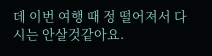데 이번 여행 때 정 떨어져서 다시는 안살것같아요.